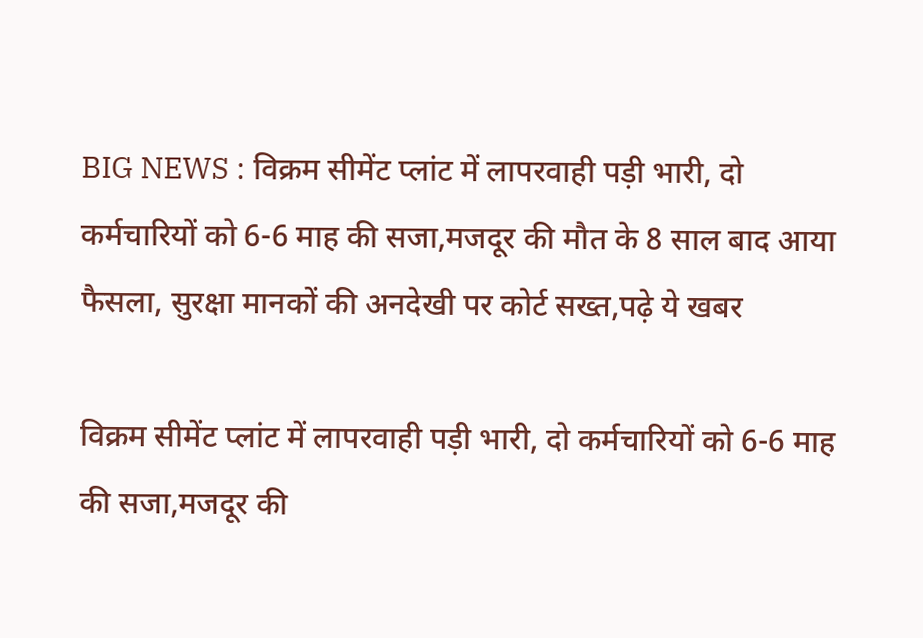BIG NEWS : विक्रम सीमेंट प्लांट में लापरवाही पड़ी भारी, दो कर्मचारियों को 6-6 माह की सजा,मजदूर की मौत के 8 साल बाद आया फैसला, सुरक्षा मानकों की अनदेखी पर कोर्ट सख्त,पढ़े ये खबर

विक्रम सीमेंट प्लांट में लापरवाही पड़ी भारी, दो कर्मचारियों को 6-6 माह की सजा,मजदूर की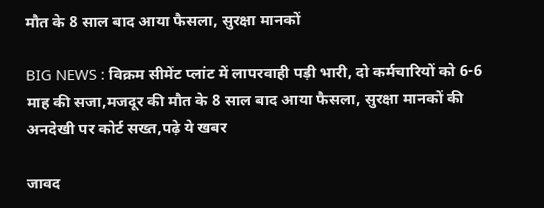मौत के 8 साल बाद आया फैसला, सुरक्षा मानकों

BIG NEWS : विक्रम सीमेंट प्लांट में लापरवाही पड़ी भारी, दो कर्मचारियों को 6-6 माह की सजा,मजदूर की मौत के 8 साल बाद आया फैसला, सुरक्षा मानकों की अनदेखी पर कोर्ट सख्त,पढ़े ये खबर

जावद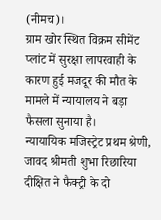(नीमच)।
ग्राम खोर स्थित विक्रम सीमेंट प्लांट में सुरक्षा लापरवाही के कारण हुई मजदूर की मौत के मामले में न्यायालय ने बड़ा फैसला सुनाया है।
न्यायायिक मजिस्ट्रेट प्रथम श्रेणी, जावद श्रीमती शुभा रिछारिया दीक्षित ने फैक्ट्री के दो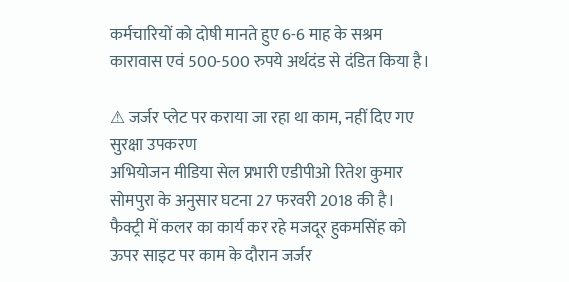कर्मचारियों को दोषी मानते हुए 6-6 माह के सश्रम कारावास एवं 500-500 रुपये अर्थदंड से दंडित किया है।

⚠ जर्जर प्लेट पर कराया जा रहा था काम, नहीं दिए गए सुरक्षा उपकरण
अभियोजन मीडिया सेल प्रभारी एडीपीओ रितेश कुमार सोमपुरा के अनुसार घटना 27 फरवरी 2018 की है।
फैक्ट्री में कलर का कार्य कर रहे मजदूर हुकमसिंह को ऊपर साइट पर काम के दौरान जर्जर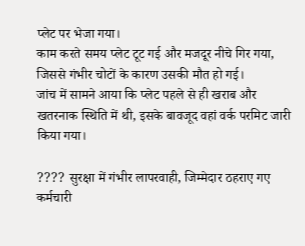प्लेट पर भेजा गया।
काम करते समय प्लेट टूट गई और मजदूर नीचे गिर गया, जिससे गंभीर चोटों के कारण उसकी मौत हो गई।
जांच में सामने आया कि प्लेट पहले से ही खराब और खतरनाक स्थिति में थी, इसके बावजूद वहां वर्क परमिट जारी किया गया।

???? सुरक्षा में गंभीर लापरवाही, जिम्मेदार ठहराए गए कर्मचारी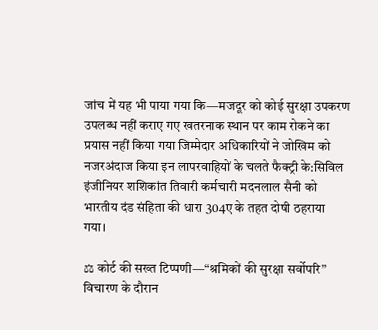जांच में यह भी पाया गया कि—मजदूर को कोई सुरक्षा उपकरण उपलब्ध नहीं कराए गए खतरनाक स्थान पर काम रोकने का प्रयास नहीं किया गया जिम्मेदार अधिकारियों ने जोखिम को नजरअंदाज किया इन लापरवाहियों के चलते फैक्ट्री के:सिविल इंजीनियर शशिकांत तिवारी कर्मचारी मदनलाल सैनी को भारतीय दंड संहिता की धारा 304ए के तहत दोषी ठहराया गया।

⚖ कोर्ट की सख्त टिप्पणी—“श्रमिकों की सुरक्षा सर्वोपरि”
विचारण के दौरान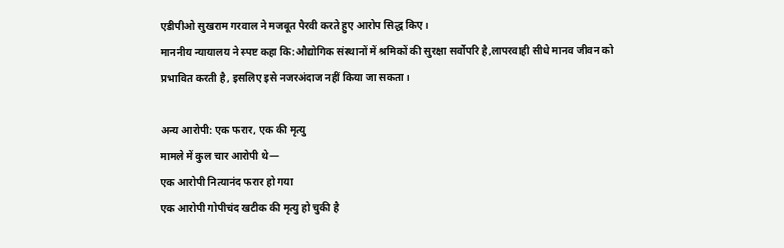एडीपीओ सुखराम गरवाल ने मजबूत पैरवी करते हुए आरोप सिद्ध किए।
माननीय न्यायालय ने स्पष्ट कहा कि:औद्योगिक संस्थानों में श्रमिकों की सुरक्षा सर्वोपरि है,लापरवाही सीधे मानव जीवन को प्रभावित करती है, इसलिए इसे नजरअंदाज नहीं किया जा सकता।

अन्य आरोपी: एक फरार, एक की मृत्यु
मामले में कुल चार आरोपी थे—
एक आरोपी नित्यानंद फरार हो गया
एक आरोपी गोपीचंद खटीक की मृत्यु हो चुकी है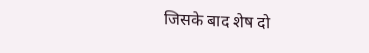जिसके बाद शेष दो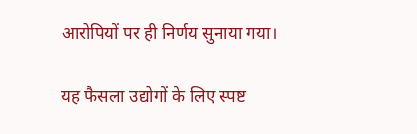आरोपियों पर ही निर्णय सुनाया गया।

यह फैसला उद्योगों के लिए स्पष्ट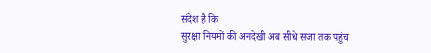संदेश है कि
सुरक्षा नियमों की अनदेखी अब सीधे सजा तक पहुंच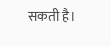सकती है।